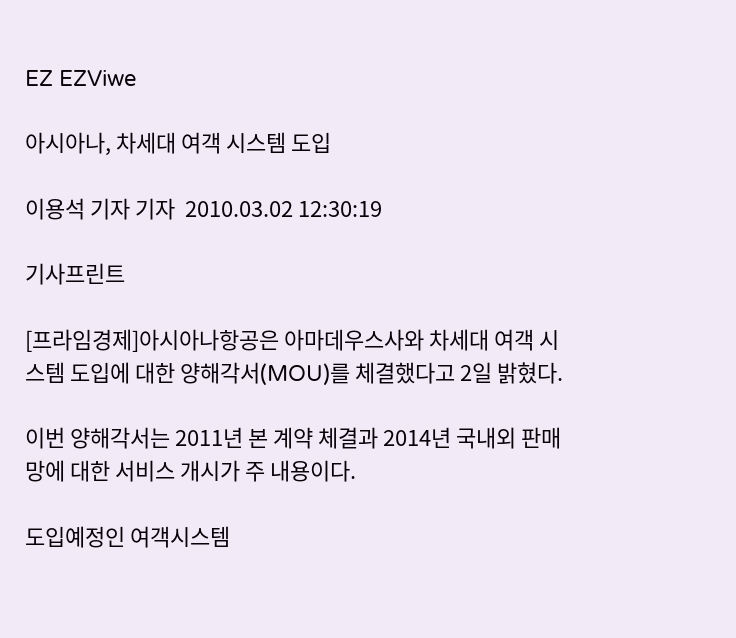EZ EZViwe

아시아나, 차세대 여객 시스템 도입

이용석 기자 기자  2010.03.02 12:30:19

기사프린트

[프라임경제]아시아나항공은 아마데우스사와 차세대 여객 시스템 도입에 대한 양해각서(MOU)를 체결했다고 2일 밝혔다.

이번 양해각서는 2011년 본 계약 체결과 2014년 국내외 판매망에 대한 서비스 개시가 주 내용이다.

도입예정인 여객시스템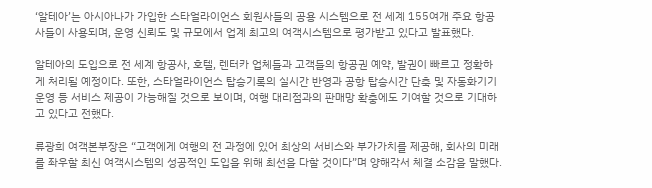‘알테아’는 아시아나가 가입한 스타얼라이언스 회원사들의 공용 시스템으로 전 세계 155여개 주요 항공사들이 사용되며, 운영 신뢰도 및 규모에서 업계 최고의 여객시스템으로 평가받고 있다고 발표했다.

알테아의 도입으로 전 세계 항공사, 호텔, 렌터카 업체들과 고객들의 항공권 예약, 발권이 빠르고 정확하게 처리될 예정이다. 또한, 스타얼라이언스 탑승기록의 실시간 반영과 공항 탑승시간 단축 및 자동화기기 운영 등 서비스 제공이 가능해질 것으로 보이며, 여행 대리점과의 판매망 확충에도 기여할 것으로 기대하고 있다고 전했다.

류광희 여객본부장은 “고객에게 여행의 전 과정에 있어 최상의 서비스와 부가가치를 제공해, 회사의 미래를 좌우할 최신 여객시스템의 성공적인 도입을 위해 최선을 다할 것이다”며 양해각서 체결 소감을 말했다.